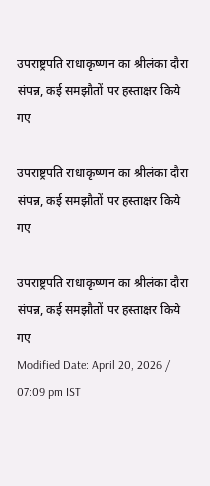उपराष्ट्रपति राधाकृष्णन का श्रीलंका दौरा संपन्न, कई समझौतों पर हस्ताक्षर किये गए

उपराष्ट्रपति राधाकृष्णन का श्रीलंका दौरा संपन्न, कई समझौतों पर हस्ताक्षर किये गए

उपराष्ट्रपति राधाकृष्णन का श्रीलंका दौरा संपन्न, कई समझौतों पर हस्ताक्षर किये गए
Modified Date: April 20, 2026 / 07:09 pm IST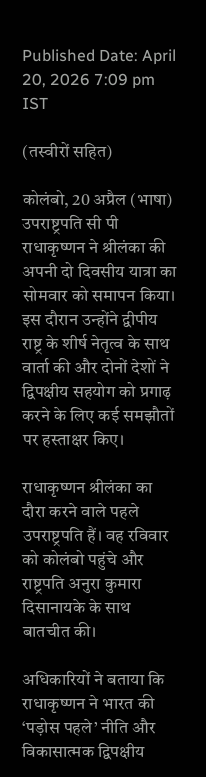Published Date: April 20, 2026 7:09 pm IST

(तस्वीरों सहित)

कोलंबो, 20 अप्रैल (भाषा) उपराष्ट्रपति सी पी राधाकृष्णन ने श्रीलंका की अपनी दो दिवसीय यात्रा का सोमवार को समापन किया। इस दौरान उन्होंने द्वीपीय राष्ट्र के शीर्ष नेतृत्व के साथ वार्ता की और दोनों देशों ने द्विपक्षीय सहयोग को प्रगाढ़ करने के लिए कई समझौतों पर हस्ताक्षर किए।

राधाकृष्णन श्रीलंका का दौरा करने वाले पहले उपराष्ट्रपति हैं। वह रविवार को कोलंबो पहुंचे और राष्ट्रपति अनुरा कुमारा दिसानायके के साथ बातचीत की।

अधिकारियों ने बताया कि राधाकृष्णन ने भारत की ‘पड़ोस पहले’ नीति और विकासात्मक द्विपक्षीय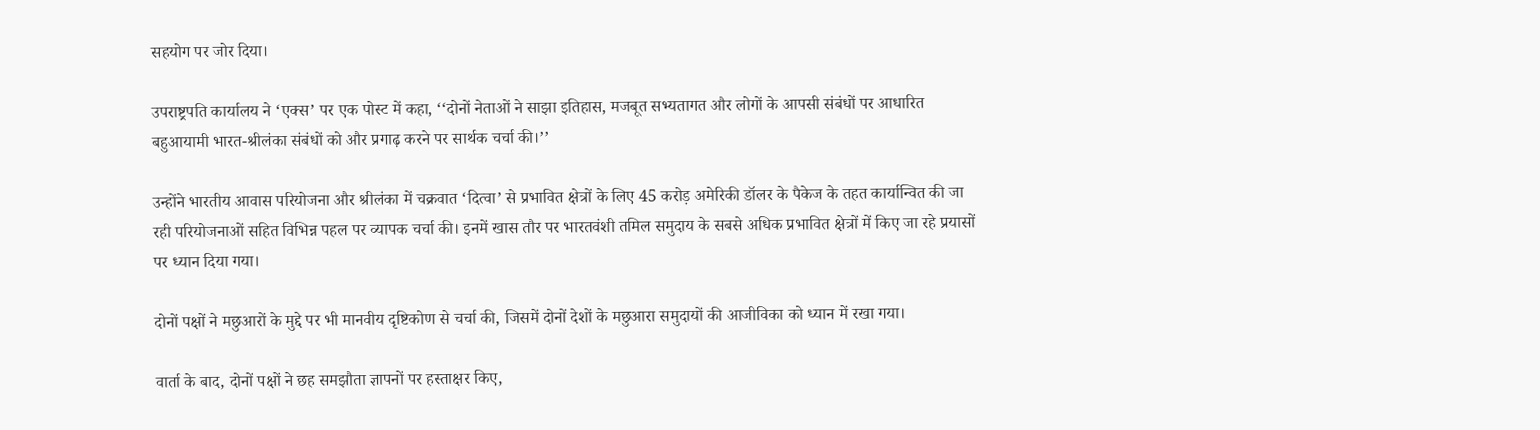सहयोग पर जोर दिया।

उपराष्ट्रपति कार्यालय ने ‘एक्स’ पर एक पोस्ट में कहा, ‘‘दोनों नेताओं ने साझा इतिहास, मजबूत सभ्यतागत और लोगों के आपसी संबंधों पर आधारित बहुआयामी भारत-श्रीलंका संबंधों को और प्रगाढ़ करने पर सार्थक चर्चा की।’’

उन्होंने भारतीय आवास परियोजना और श्रीलंका में चक्रवात ‘दित्वा’ से प्रभावित क्षेत्रों के लिए 45 करोड़ अमेरिकी डॉलर के पैकेज के तहत कार्यान्वित की जा रही परियोजनाओं सहित विभिन्न पहल पर व्यापक चर्चा की। इनमें खास तौर पर भारतवंशी तमिल समुदाय के सबसे अधिक प्रभावित क्षेत्रों में किए जा रहे प्रयासों पर ध्यान दिया गया।

दोनों पक्षों ने मछुआरों के मुद्दे पर भी मानवीय दृष्टिकोण से चर्चा की, जिसमें दोनों देशों के मछुआरा समुदायों की आजीविका को ध्यान में रखा गया।

वार्ता के बाद, दोनों पक्षों ने छह समझौता ज्ञापनों पर हस्ताक्षर किए,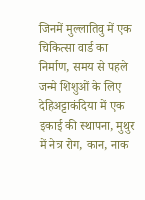जिनमें मुल्लातिवु में एक चिकित्सा वार्ड का निर्माण, समय से पहले जन्मे शिशुओं के लिए देहिअट्टाकंदिया में एक इकाई की स्थापना, मुथुर में नेत्र रोग, कान, नाक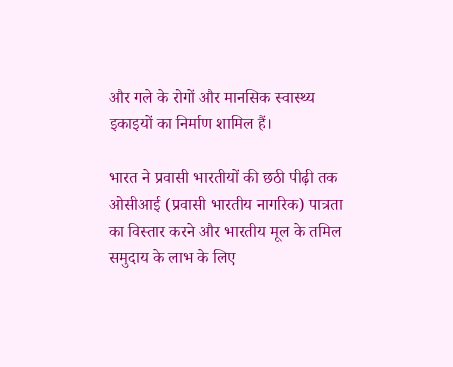और गले के रोगों और मानसिक स्वास्थ्य इकाइयों का निर्माण शामिल हैं।

भारत ने प्रवासी भारतीयों की छठी पीढ़ी तक ओसीआई (प्रवासी भारतीय नागरिक) पात्रता का विस्तार करने और भारतीय मूल के तमिल समुदाय के लाभ के लिए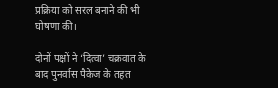प्रक्रिया को सरल बनाने की भी घोषणा की।

दोनों पक्षों ने ‘दित्वा’ चक्रवात के बाद पुनर्वास पैकेज के तहत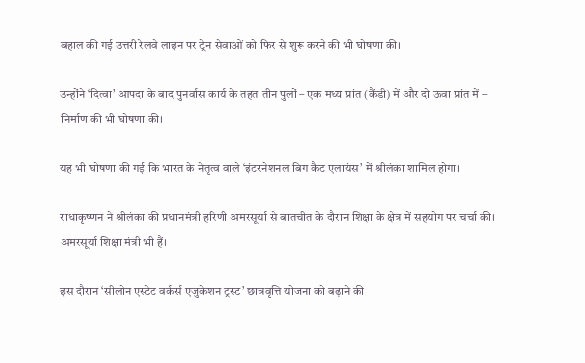बहाल की गई उत्तरी रेलवे लाइन पर ट्रेन सेवाओं को फिर से शुरू करने की भी घोषणा की।

उन्होंने ‘दित्वा’ आपदा के बाद पुनर्वास कार्य के तहत तीन पुलों – एक मध्य प्रांत (कैंडी) में और दो ऊवा प्रांत में – निर्माण की भी घोषणा की।

यह भी घोषणा की गई कि भारत के नेतृत्व वाले ‘इंटरनेशनल बिग कैट एलायंस’ में श्रीलंका शामिल होगा।

राधाकृष्णन ने श्रीलंका की प्रधानमंत्री हरिणी अमरसूर्या से बातचीत के दौरान शिक्षा के क्षेत्र में सहयोग पर चर्चा की। अमरसूर्या शिक्षा मंत्री भी हैं।

इस दौरान ‘सीलोन एस्टेट वर्कर्स एजुकेशन ट्रस्ट’ छात्रवृत्ति योजना को बढ़ाने की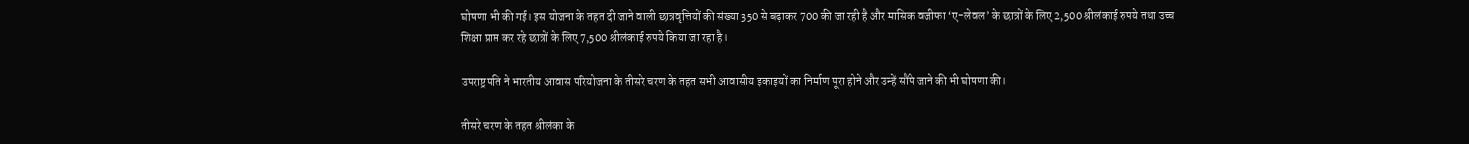घोषणा भी की गई। इस योजना के तहत दी जाने वाली छात्रवृत्तियों की संख्या 350 से बढ़ाकर 700 की जा रही है और मासिक वजीफा ‘ए-लेवल’ के छात्रों के लिए 2,500 श्रीलंकाई रुपये तथा उच्च शिक्षा प्राप्त कर रहे छात्रों के लिए 7,500 श्रीलंकाई रुपये किया जा रहा है।

उपराष्ट्रपति ने भारतीय आवास परियोजना के तीसरे चरण के तहत सभी आवासीय इकाइयों का निर्माण पूरा होने और उन्हें सौंपे जाने की भी घोषणा की।

तीसरे चरण के तहत श्रीलंका के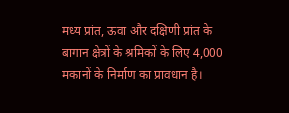मध्य प्रांत, ऊवा और दक्षिणी प्रांत के बागान क्षेत्रों के श्रमिकों के लिए 4,000 मकानों के निर्माण का प्रावधान है।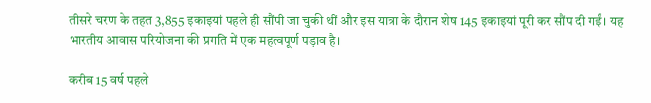तीसरे चरण के तहत 3,855 इकाइयां पहले ही सौंपी जा चुकी थीं और इस यात्रा के दौरान शेष 145 इकाइयां पूरी कर सौंप दी गईं। यह भारतीय आवास परियोजना की प्रगति में एक महत्वपूर्ण पड़ाव है।

करीब 15 वर्ष पहले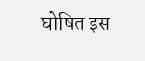घोषित इस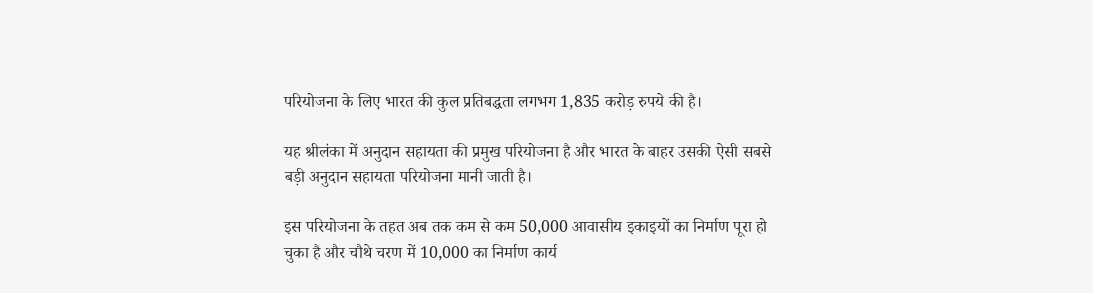परियोजना के लिए भारत की कुल प्रतिबद्धता लगभग 1,835 करोड़ रुपये की है।

यह श्रीलंका में अनुदान सहायता की प्रमुख परियोजना है और भारत के बाहर उसकी ऐसी सबसे बड़ी अनुदान सहायता परियोजना मानी जाती है।

इस परियोजना के तहत अब तक कम से कम 50,000 आवासीय इकाइयों का निर्माण पूरा हो चुका है और चौथे चरण में 10,000 का निर्माण कार्य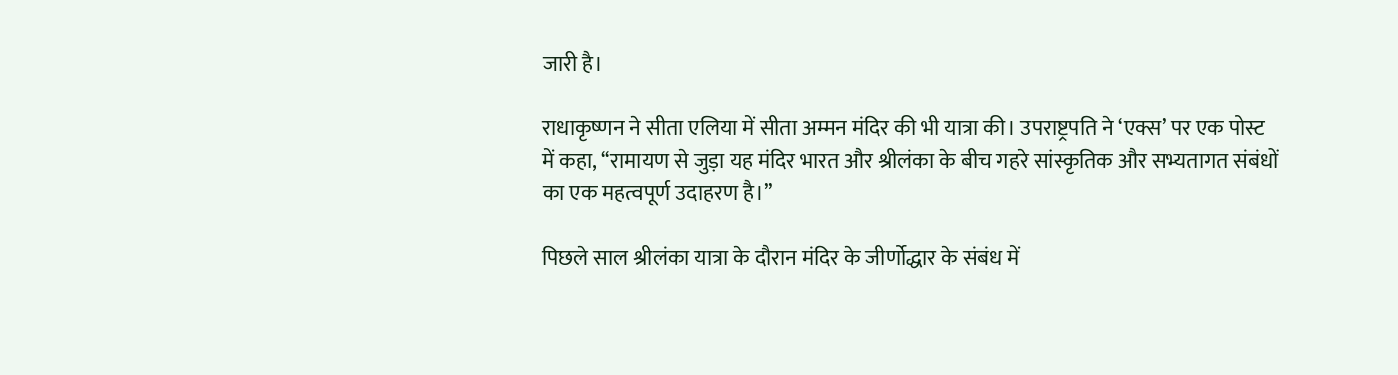जारी है।

राधाकृष्णन ने सीता एलिया में सीता अम्मन मंदिर की भी यात्रा की। उपराष्ट्रपति ने ‘एक्स’ पर एक पोस्ट में कहा, ‘‘रामायण से जुड़ा यह मंदिर भारत और श्रीलंका के बीच गहरे सांस्कृतिक और सभ्यतागत संबंधों का एक महत्वपूर्ण उदाहरण है।’’

पिछले साल श्रीलंका यात्रा के दौरान मंदिर के जीर्णोद्धार के संबंध में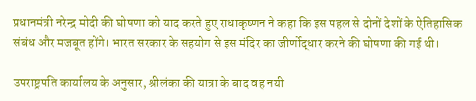प्रधानमंत्री नरेन्द्र मोदी की घोषणा को याद करते हुए राधाकृष्णन ने कहा कि इस पहल से दोनों देशों के ऐतिहासिक संबंध और मजबूत होंगे। भारत सरकार के सहयोग से इस मंदिर का जीर्णोद्धार करने की घोषणा की गई थी।

उपराष्ट्रपति कार्यालय के अनुसार, श्रीलंका की यात्रा के बाद वह नयी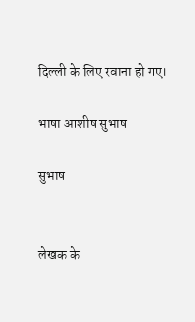दिल्ली के लिए रवाना हो गए।

भाषा आशीष सुभाष

सुभाष


लेखक के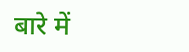बारे में